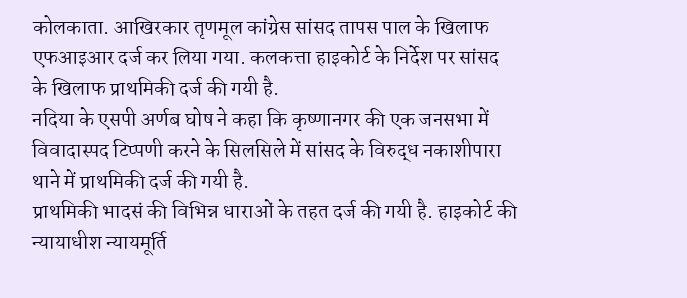कोलकाता. आखिरकार तृणमूल कांग्रेस सांसद तापस पाल के खिलाफ एफआइआर दर्ज कर लिया गया. कलकत्ता हाइकोर्ट के निर्देश पर सांसद के खिलाफ प्राथमिकी दर्ज की गयी है.
नदिया के एसपी अर्णब घोष ने कहा कि कृष्णानगर की एक जनसभा में विवादास्पद टिप्पणी करने के सिलसिले में सांसद के विरुद्ध नकाशीपारा थाने में प्राथमिकी दर्ज की गयी है.
प्राथमिकी भादसं की विभिन्न धाराओं के तहत दर्ज की गयी है. हाइकोर्ट की न्यायाधीश न्यायमूर्ति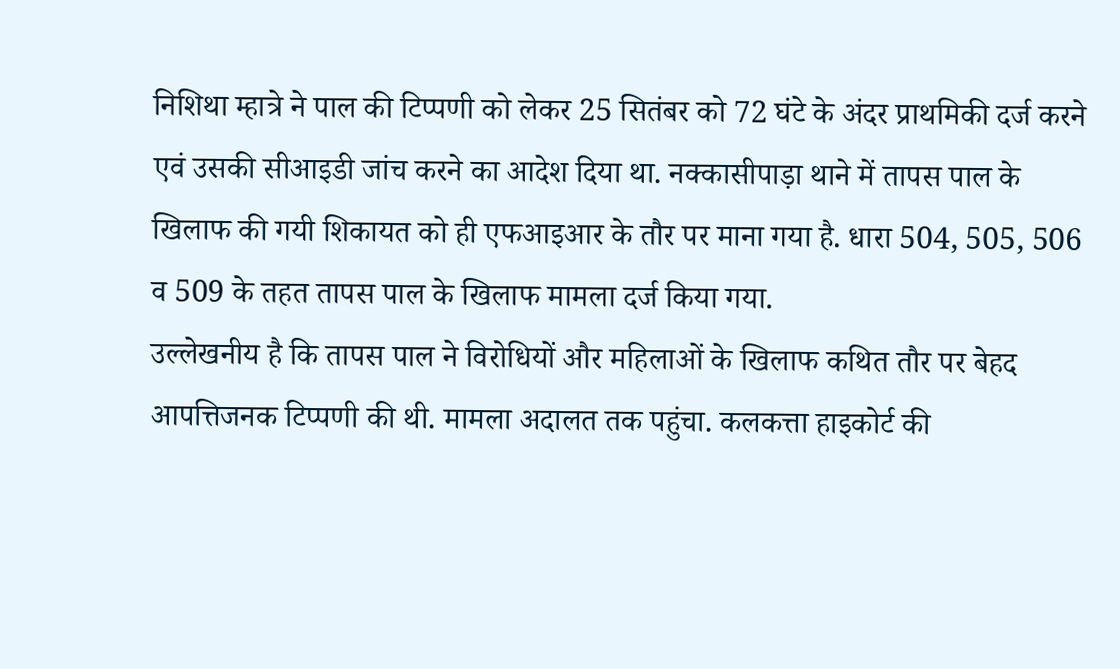निशिथा म्हात्रे ने पाल की टिप्पणी को लेकर 25 सितंबर को 72 घंटे के अंदर प्राथमिकी दर्ज करने एवं उसकी सीआइडी जांच करने का आदेश दिया था. नक्कासीपाड़ा थाने में तापस पाल के खिलाफ की गयी शिकायत को ही एफआइआर के तौर पर माना गया है. धारा 504, 505, 506 व 509 के तहत तापस पाल के खिलाफ मामला दर्ज किया गया.
उल्लेखनीय है कि तापस पाल ने विरोधियों और महिलाओं के खिलाफ कथित तौर पर बेहद आपत्तिजनक टिप्पणी की थी. मामला अदालत तक पहुंचा. कलकत्ता हाइकोर्ट की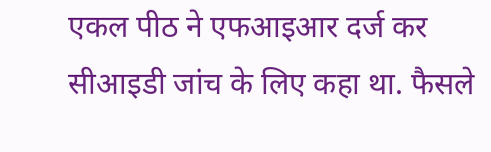एकल पीठ ने एफआइआर दर्ज कर सीआइडी जांच के लिए कहा था. फैसले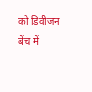को डिवीजन बेंच में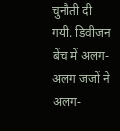चुनौती दी गयी. डिवीजन बेंच में अलग-अलग जजों ने अलग-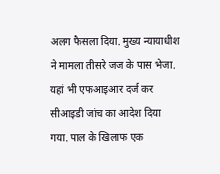अलग फैसला दिया. मुख्य न्यायाधीश ने मामला तीसरे जज के पास भेजा. यहां भी एफआइआर दर्ज कर सीआइडी जांच का आदेश दिया गया. पाल के खिलाफ एक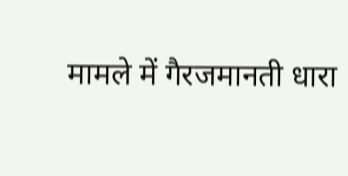मामले में गैरजमानती धारा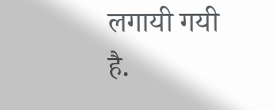लगायी गयी है.